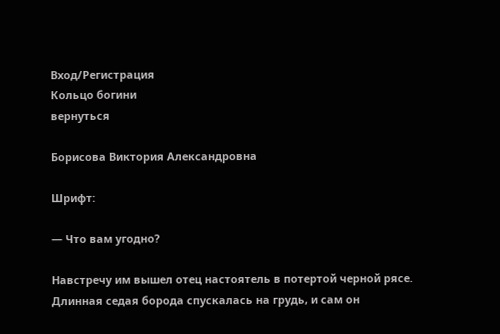Вход/Регистрация
Кольцо богини
вернуться

Борисова Виктория Александровна

Шрифт:

— Что вам угодно?

Навстречу им вышел отец настоятель в потертой черной рясе. Длинная седая борода спускалась на грудь, и сам он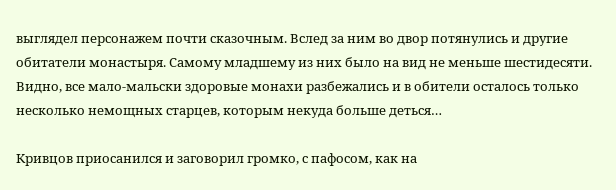выглядел персонажем почти сказочным. Вслед за ним во двор потянулись и другие обитатели монастыря. Самому младшему из них было на вид не меньше шестидесяти. Видно, все мало-мальски здоровые монахи разбежались и в обители осталось только несколько немощных старцев, которым некуда больше деться…

Кривцов приосанился и заговорил громко, с пафосом, как на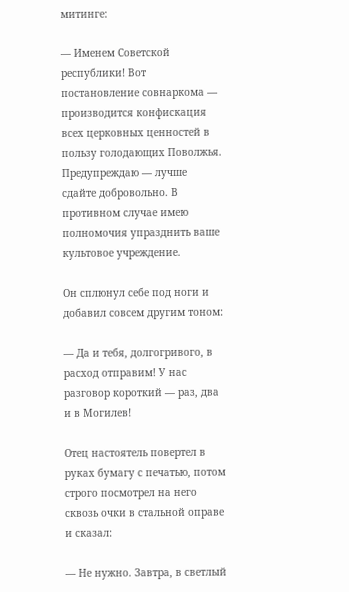митинге:

— Именем Советской республики! Вот постановление совнаркома — производится конфискация всех церковных ценностей в пользу голодающих Поволжья. Предупреждаю — лучше сдайте добровольно. В противном случае имею полномочия упразднить ваше культовое учреждение.

Он сплюнул себе под ноги и добавил совсем другим тоном:

— Да и тебя, долгогривого, в расход отправим! У нас разговор короткий — раз, два и в Могилев!

Отец настоятель повертел в руках бумагу с печатью, потом строго посмотрел на него сквозь очки в стальной оправе и сказал:

— Не нужно. Завтра, в светлый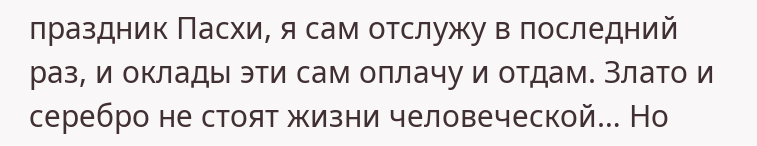праздник Пасхи, я сам отслужу в последний раз, и оклады эти сам оплачу и отдам. Злато и серебро не стоят жизни человеческой… Но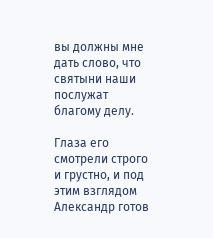вы должны мне дать слово, что святыни наши послужат благому делу.

Глаза его смотрели строго и грустно, и под этим взглядом Александр готов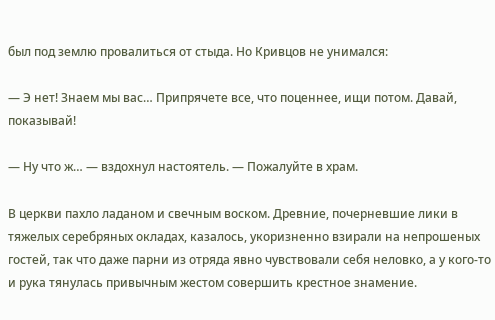был под землю провалиться от стыда. Но Кривцов не унимался:

— Э нет! Знаем мы вас… Припрячете все, что поценнее, ищи потом. Давай, показывай!

— Ну что ж… — вздохнул настоятель. — Пожалуйте в храм.

В церкви пахло ладаном и свечным воском. Древние, почерневшие лики в тяжелых серебряных окладах, казалось, укоризненно взирали на непрошеных гостей, так что даже парни из отряда явно чувствовали себя неловко, а у кого-то и рука тянулась привычным жестом совершить крестное знамение.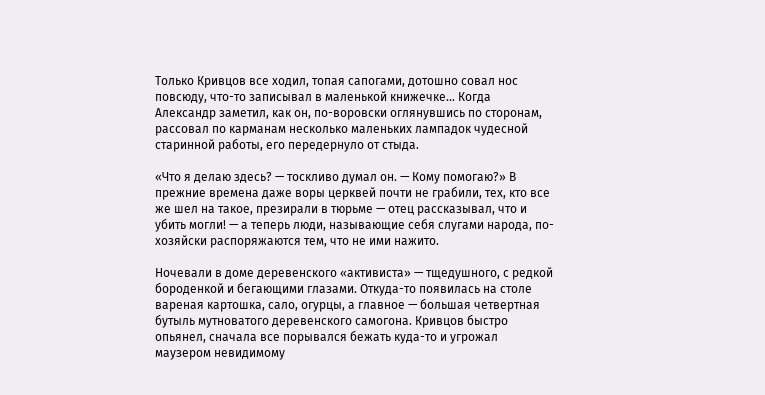Только Кривцов все ходил, топая сапогами, дотошно совал нос повсюду, что-то записывал в маленькой книжечке… Когда Александр заметил, как он, по-воровски оглянувшись по сторонам, рассовал по карманам несколько маленьких лампадок чудесной старинной работы, его передернуло от стыда.

«Что я делаю здесь? — тоскливо думал он. — Кому помогаю?» В прежние времена даже воры церквей почти не грабили, тех, кто все же шел на такое, презирали в тюрьме — отец рассказывал, что и убить могли! — а теперь люди, называющие себя слугами народа, по-хозяйски распоряжаются тем, что не ими нажито.

Ночевали в доме деревенского «активиста» — тщедушного, с редкой бороденкой и бегающими глазами. Откуда-то появилась на столе вареная картошка, сало, огурцы, а главное — большая четвертная бутыль мутноватого деревенского самогона. Кривцов быстро опьянел, сначала все порывался бежать куда-то и угрожал маузером невидимому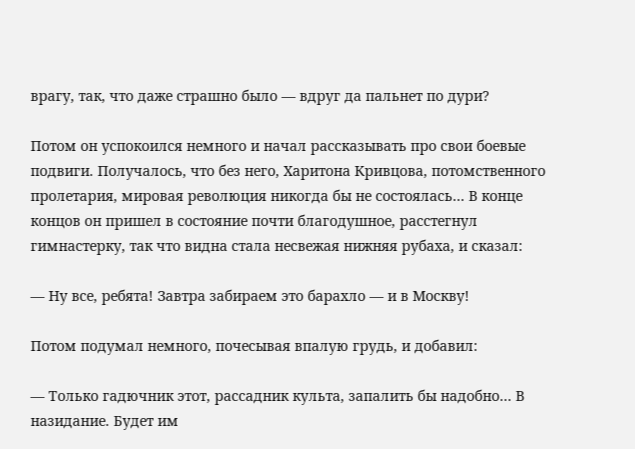врагу, так, что даже страшно было — вдруг да пальнет по дури?

Потом он успокоился немного и начал рассказывать про свои боевые подвиги. Получалось, что без него, Харитона Кривцова, потомственного пролетария, мировая революция никогда бы не состоялась… В конце концов он пришел в состояние почти благодушное, расстегнул гимнастерку, так что видна стала несвежая нижняя рубаха, и сказал:

— Ну все, ребята! Завтра забираем это барахло — и в Москву!

Потом подумал немного, почесывая впалую грудь, и добавил:

— Только гадючник этот, рассадник культа, запалить бы надобно… В назидание. Будет им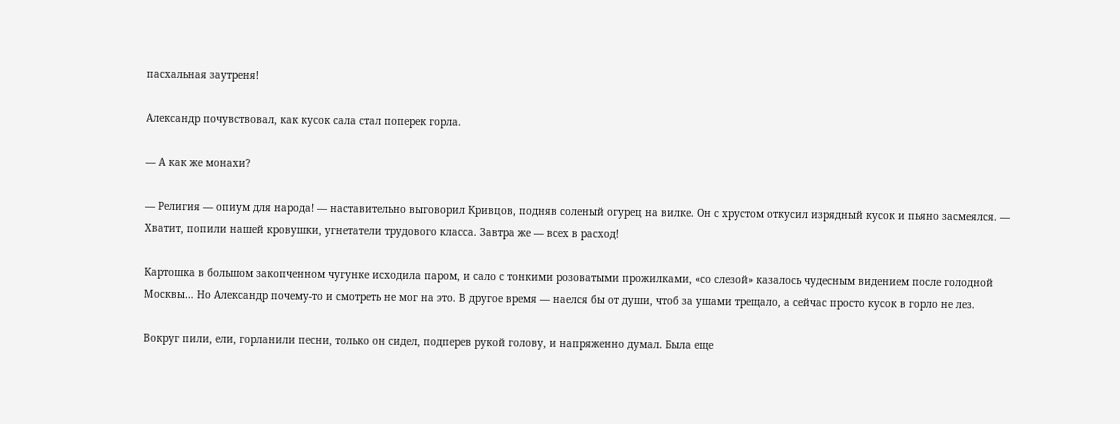пасхальная заутреня!

Александр почувствовал, как кусок сала стал поперек горла.

— А как же монахи?

— Религия — опиум для народа! — наставительно выговорил Кривцов, подняв соленый огурец на вилке. Он с хрустом откусил изрядный кусок и пьяно засмеялся. — Хватит, попили нашей кровушки, угнетатели трудового класса. Завтра же — всех в расход!

Картошка в большом закопченном чугунке исходила паром, и сало с тонкими розоватыми прожилками, «со слезой» казалось чудесным видением после голодной Москвы… Но Александр почему-то и смотреть не мог на это. В другое время — наелся бы от души, чтоб за ушами трещало, а сейчас просто кусок в горло не лез.

Вокруг пили, ели, горланили песни, только он сидел, подперев рукой голову, и напряженно думал. Была еще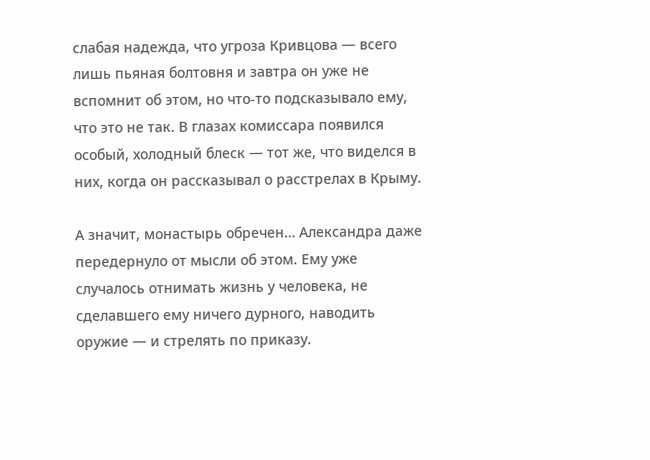слабая надежда, что угроза Кривцова — всего лишь пьяная болтовня и завтра он уже не вспомнит об этом, но что-то подсказывало ему, что это не так. В глазах комиссара появился особый, холодный блеск — тот же, что виделся в них, когда он рассказывал о расстрелах в Крыму.

А значит, монастырь обречен… Александра даже передернуло от мысли об этом. Ему уже случалось отнимать жизнь у человека, не сделавшего ему ничего дурного, наводить оружие — и стрелять по приказу.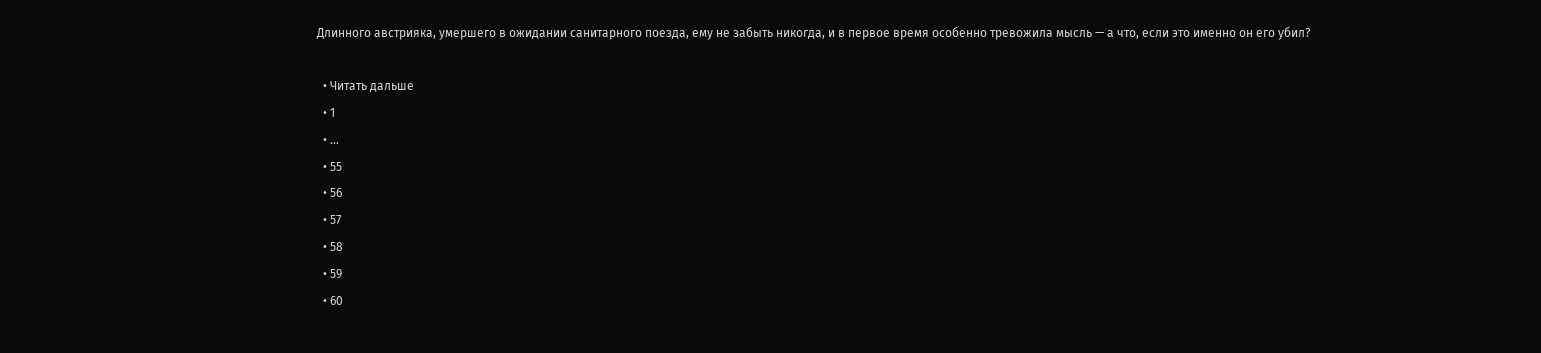Длинного австрияка, умершего в ожидании санитарного поезда, ему не забыть никогда, и в первое время особенно тревожила мысль — а что, если это именно он его убил?

  • Читать дальше
  • 1
  • ...
  • 55
  • 56
  • 57
  • 58
  • 59
  • 60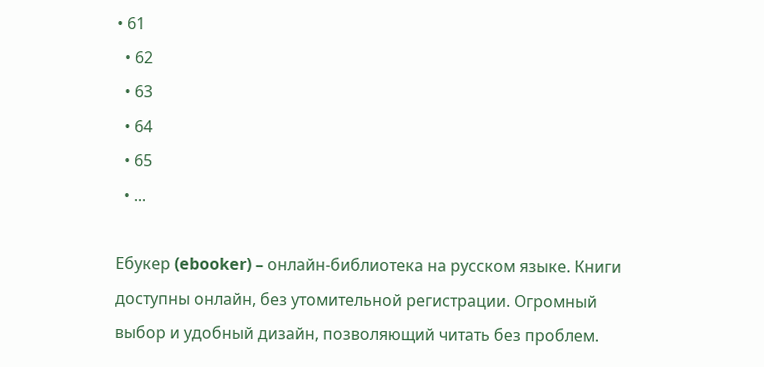• 61
  • 62
  • 63
  • 64
  • 65
  • ...

Ебукер (ebooker) – онлайн-библиотека на русском языке. Книги доступны онлайн, без утомительной регистрации. Огромный выбор и удобный дизайн, позволяющий читать без проблем.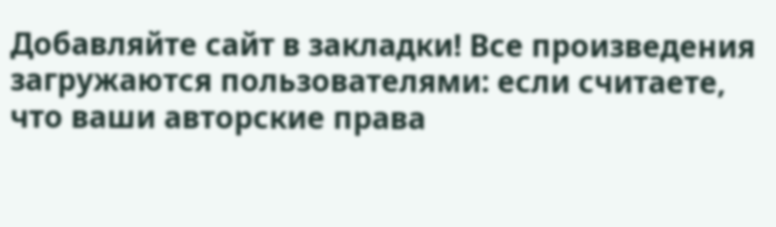Добавляйте сайт в закладки! Все произведения загружаются пользователями: если считаете, что ваши авторские права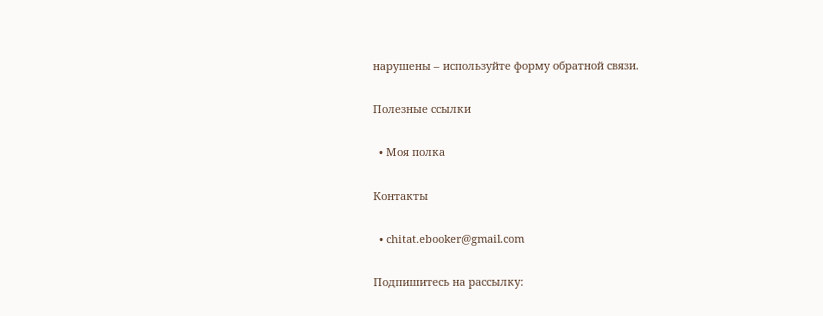нарушены – используйте форму обратной связи.

Полезные ссылки

  • Моя полка

Контакты

  • chitat.ebooker@gmail.com

Подпишитесь на рассылку: